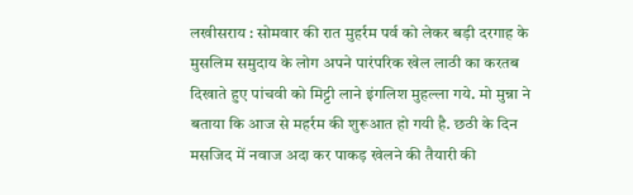लखीसराय : सोमवार की रात मुहर्रम पर्व को लेकर बड़ी दरगाह के मुसलिम समुदाय के लोग अपने पारंपरिक खेल लाठी का करतब दिखाते हुए पांचवी को मिट्टी लाने इंगलिश मुहल्ला गये. मो मुन्ना ने बताया कि आज से महर्रम की शुरूआत हो गयी है. छठी के दिन मसजिद में नवाज अदा कर पाकड़ खेलने की तैयारी की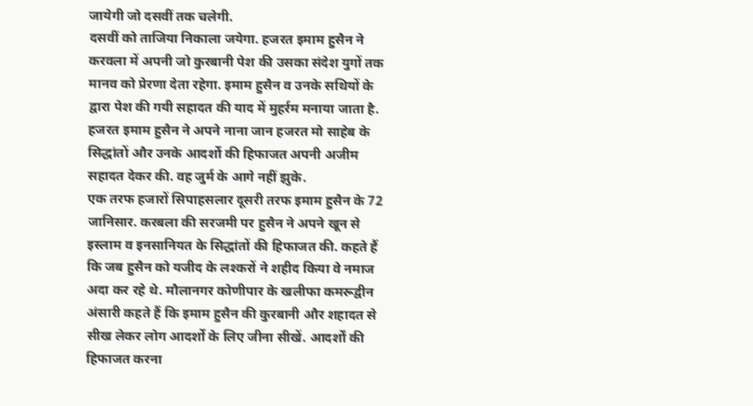जायेगी जो दसवीं तक चलेगी.
दसवीं को ताजिया निकाला जयेगा. हजरत इमाम हुसैन ने करवला में अपनी जो कुरबानी पेश की उसका संदेश युगों तक मानव को प्रेरणा देता रहेगा. इमाम हुसैन व उनके सथियों के द्वारा पेश की गयी सहादत की याद में मुहर्रम मनाया जाता है. हजरत इमाम हुसैन ने अपने नाना जान हजरत मो साहेब के सिद्धांतों और उनके आदर्शो की हिफाजत अपनी अजीम सहादत देकर की. वह जुर्म के आगे नहीं झुके.
एक तरफ हजारों सिपाहसलार दूसरी तरफ इमाम हुसैन के 72 जानिसार. करबला की सरजमी पर हुसैन ने अपने खून से इस्लाम व इनसानियत के सिद्धांतों की हिफाजत की. कहते हैं कि जब हुसैन को यजीद के लश्करों ने शहीद किया वे नमाज अदा कर रहे थे. मौलानगर कोणीपार के खलीफा कमरूद्वीन अंसारी कहते हैं कि इमाम हुसैन की कुरबानी और शहादत से सीख लेकर लोग आदर्शो के लिए जीना सीखें. आदर्शों की हिफाजत करना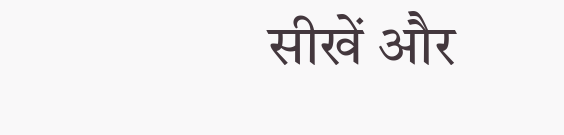सीखें और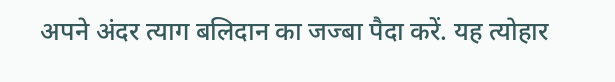अपने अंदर त्याग बलिदान का जज्बा पैदा करें. यह त्योहार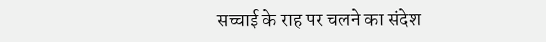सच्चाई के राह पर चलने का संदेश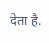देता है.